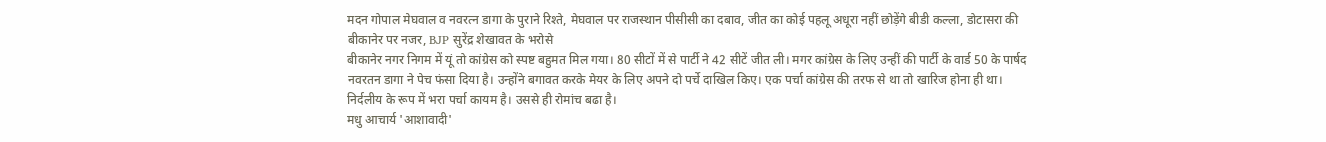मदन गोपाल मेघवाल व नवरत्न डागा के पुराने रिश्ते, मेघवाल पर राजस्थान पीसीसी का दबाव, जीत का कोई पहलू अधूरा नहीं छोड़ेंगे बीडी कल्ला, डोटासरा की बीकानेर पर नजर, BJP सुरेंद्र शेखावत के भरोसे
बीकानेर नगर निगम में यूं तो कांग्रेस को स्पष्ट बहुमत मिल गया। 80 सीटों में से पार्टी ने 42 सीटें जीत ली। मगर कांग्रेस के लिए उन्हीं की पार्टी के वार्ड 50 के पार्षद नवरतन डागा ने पेच फंसा दिया है। उन्होंने बगावत करके मेयर के लिए अपने दो पर्चे दाखिल किए। एक पर्चा कांग्रेस की तरफ से था तो खारिज होना ही था। निर्दलीय के रूप में भरा पर्चा कायम है। उससे ही रोमांच बढा है।
मधु आचार्य 'आशावादी'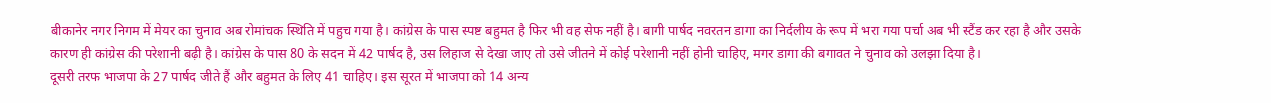बीकानेर नगर निगम में मेयर का चुनाव अब रोमांचक स्थिति में पहुच गया है। कांग्रेस के पास स्पष्ट बहुमत है फिर भी वह सेफ नहीं है। बागी पार्षद नवरतन डागा का निर्दलीय के रूप में भरा गया पर्चा अब भी स्टैंड कर रहा है और उसके कारण ही कांग्रेस की परेशानी बढ़ी है। कांग्रेस के पास 80 के सदन में 42 पार्षद है, उस लिहाज से देखा जाए तो उसे जीतने में कोई परेशानी नहीं होनी चाहिए, मगर डागा की बगावत ने चुनाव को उलझा दिया है।
दूसरी तरफ भाजपा के 27 पार्षद जीते हैं और बहुमत के लिए 41 चाहिए। इस सूरत में भाजपा को 14 अन्य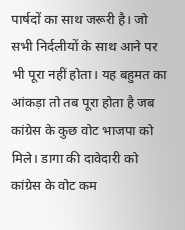पार्षदों का साथ जरूरी है। जो सभी निर्दलीयों के साथ आने पर भी पूरा नहीं होता। यह बहुमत का आंकड़ा तो तब पूरा होता है जब कांग्रेस के कुछ वोट भाजपा को मिले। डागा की दावेदारी को कांग्रेस के वोट कम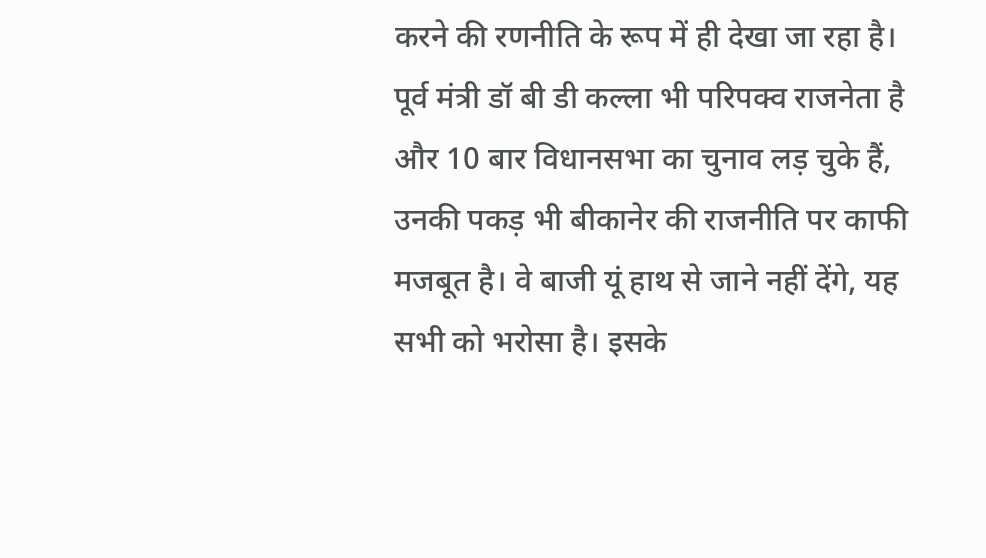करने की रणनीति के रूप में ही देखा जा रहा है।
पूर्व मंत्री डॉ बी डी कल्ला भी परिपक्व राजनेता है और 10 बार विधानसभा का चुनाव लड़ चुके हैं, उनकी पकड़ भी बीकानेर की राजनीति पर काफी मजबूत है। वे बाजी यूं हाथ से जाने नहीं देंगे, यह सभी को भरोसा है। इसके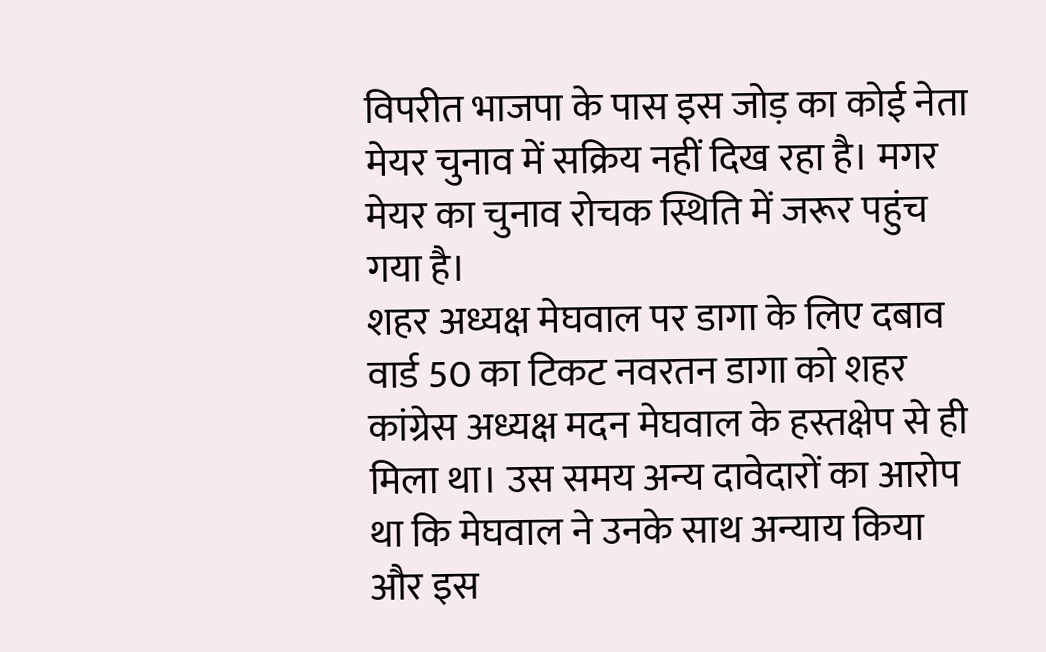विपरीत भाजपा के पास इस जोड़ का कोई नेता मेयर चुनाव में सक्रिय नहीं दिख रहा है। मगर मेयर का चुनाव रोचक स्थिति में जरूर पहुंच गया है।
शहर अध्यक्ष मेघवाल पर डागा के लिए दबाव
वार्ड 50 का टिकट नवरतन डागा को शहर कांग्रेस अध्यक्ष मदन मेघवाल के हस्तक्षेप से ही मिला था। उस समय अन्य दावेदारों का आरोप था कि मेघवाल ने उनके साथ अन्याय किया और इस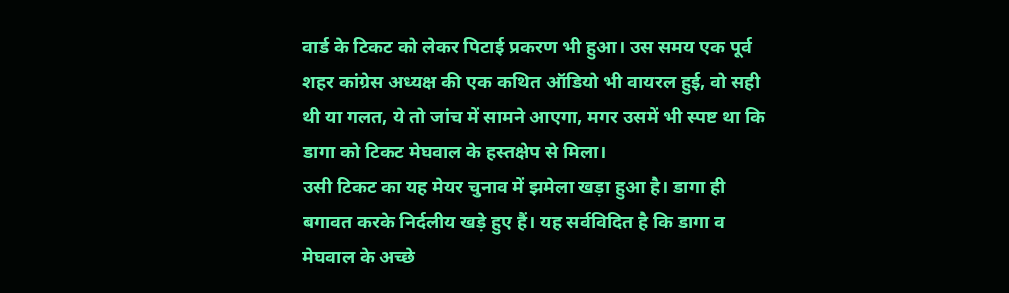वार्ड के टिकट को लेकर पिटाई प्रकरण भी हुआ। उस समय एक पूर्व शहर कांग्रेस अध्यक्ष की एक कथित ऑडियो भी वायरल हुई, वो सही थी या गलत, ये तो जांच में सामने आएगा, मगर उसमें भी स्पष्ट था कि डागा को टिकट मेघवाल के हस्तक्षेप से मिला।
उसी टिकट का यह मेयर चुनाव में झमेला खड़ा हुआ है। डागा ही बगावत करके निर्दलीय खड़े हुए हैं। यह सर्वविदित है कि डागा व मेघवाल के अच्छे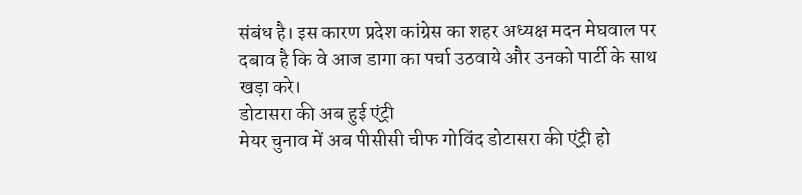संबंध है। इस कारण प्रदेश कांग्रेस का शहर अध्यक्ष मदन मेघवाल पर दबाव है कि वे आज डागा का पर्चा उठवाये और उनको पार्टी के साथ खड़ा करे।
डोटासरा की अब हुई एंट्री
मेयर चुनाव में अब पीसीसी चीफ गोविंद डोटासरा की एंट्री हो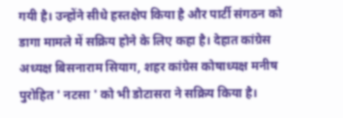गयी है। उन्होंने सीधे हस्तक्षेप किया है और पार्टी संगठन को डागा मामले में सक्रिय होने के लिए कहा है। देहात कांग्रेस अध्यक्ष बिसनाराम सियाग, शहर कांग्रेस कोषाध्यक्ष मनीष पुरोहित ' नटसा ' को भी डोटासरा ने सक्रिय किया है।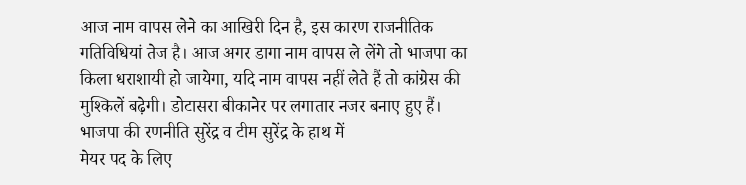आज नाम वापस लेने का आखिरी दिन है, इस कारण राजनीतिक गतिविधियां तेज है। आज अगर डागा नाम वापस ले लेंगे तो भाजपा का किला धराशायी हो जायेगा, यदि नाम वापस नहीं लेते हैं तो कांग्रेस की मुश्किलें बढ़ेगी। डोटासरा बीकानेर पर लगातार नजर बनाए हुए हैं।
भाजपा की रणनीति सुरेंद्र व टीम सुरेंद्र के हाथ में
मेयर पद के लिए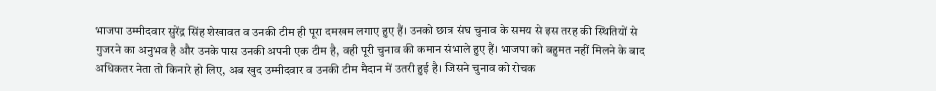भाजपा उम्मीदवार सुरेंद्र सिंह शेखावत व उनकी टीम ही पूरा दमखम लगाए हुए हैं। उनको छात्र संघ चुनाव के समय से इस तरह की स्थितियों से गुजरने का अनुभव है और उनके पास उनकी अपनी एक टीम है, वही पूरी चुनाव की कमान संभाले हुए हैं। भाजपा को बहुमत नहीं मिलने के बाद अधिकतर नेता तो किनारे हो लिए, अब खुद उम्मीदवार व उनकी टीम मैदान में उतरी हुई है। जिसने चुनाव को रोचक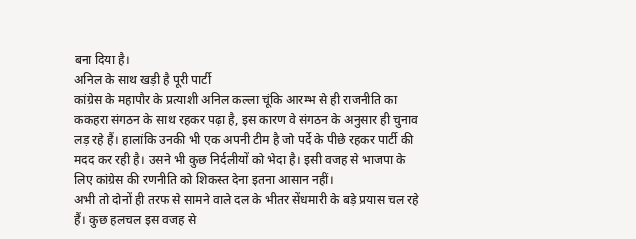बना दिया है।
अनिल के साथ खड़ी है पूरी पार्टी
कांग्रेस के महापौर के प्रत्याशी अनिल कल्ला चूंकि आरम्भ से ही राजनीति का ककहरा संगठन के साथ रहकर पढ़ा है, इस कारण वे संगठन के अनुसार ही चुनाव लड़ रहे हैं। हालांकि उनकी भी एक अपनी टीम है जो पर्दे के पीछे रहकर पार्टी की मदद कर रही है। उसने भी कुछ निर्दलीयों को भेदा है। इसी वजह से भाजपा के लिए कांग्रेस की रणनीति को शिकस्त देना इतना आसान नहीं।
अभी तो दोनों ही तरफ से सामने वाले दल के भीतर सेंधमारी के बड़े प्रयास चल रहे हैं। कुछ हलचल इस वजह से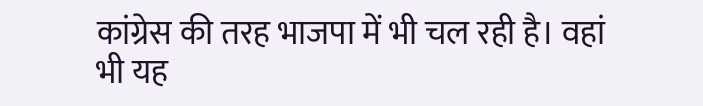कांग्रेस की तरह भाजपा में भी चल रही है। वहां भी यह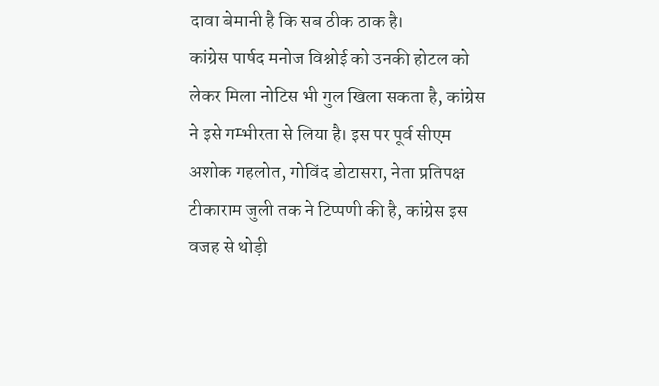दावा बेमानी है कि सब ठीक ठाक है।
कांग्रेस पार्षद मनोज विश्नोई को उनकी होटल को लेकर मिला नोटिस भी गुल खिला सकता है, कांग्रेस ने इसे गम्भीरता से लिया है। इस पर पूर्व सीएम अशोक गहलोत, गोविंद डोटासरा, नेता प्रतिपक्ष टीकाराम जुली तक ने टिप्पणी की है, कांग्रेस इस वजह से थोड़ी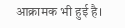आक्रामक भी हुई है।